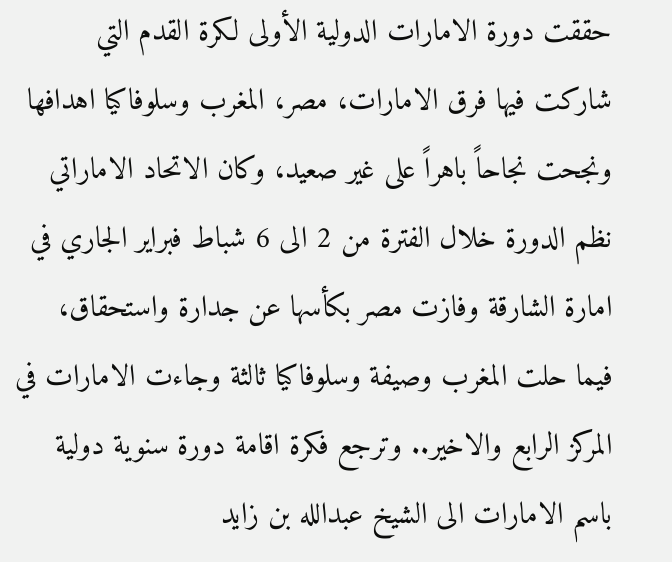حققت دورة الامارات الدولية الأولى لكرة القدم التي شاركت فيها فرق الامارات، مصر، المغرب وسلوفاكيا اهدافها ونجحت نجاحاً باهراً على غير صعيد، وكان الاتحاد الاماراتي نظم الدورة خلال الفترة من 2 الى 6 شباط فبراير الجاري في امارة الشارقة وفازت مصر بكأسها عن جدارة واستحقاق، فيما حلت المغرب وصيفة وسلوفاكيا ثالثة وجاءت الامارات في المركز الرابع والاخير.. وترجع فكرة اقامة دورة سنوية دولية باسم الامارات الى الشيخ عبدالله بن زايد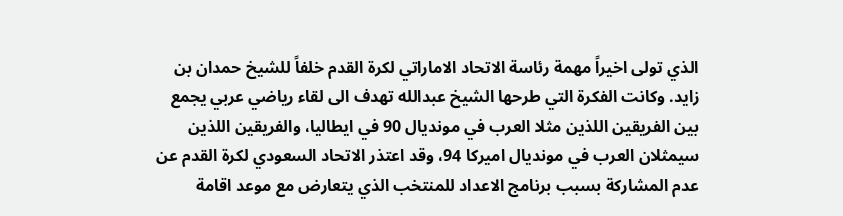الذي تولى اخيراً مهمة رئاسة الاتحاد الاماراتي لكرة القدم خلفاً للشيخ حمدان بن زايد. وكانت الفكرة التي طرحها الشيخ عبدالله تهدف الى لقاء رياضي عربي يجمع بين الفريقين اللذين مثلا العرب في مونديال 90 في ايطاليا، والفريقين اللذين سيمثلان العرب في مونديال اميركا 94، وقد اعتذر الاتحاد السعودي لكرة القدم عن عدم المشاركة بسبب برنامج الاعداد للمنتخب الذي يتعارض مع موعد اقامة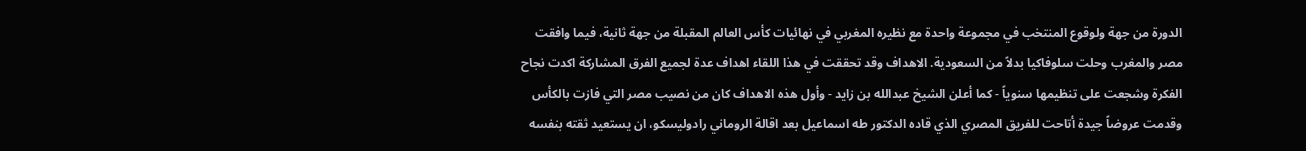الدورة من جهة ولوقوع المنتخب في مجموعة واحدة مع نظيره المغربي في نهائيات كأس العالم المقبلة من جهة ثانية، فيما وافقت مصر والمغرب وحلت سلوفاكيا بدلاً من السعودية. الاهداف وقد تحققت في هذا اللقاء اهداف عدة لجميع الفرق المشاركة اكدت نجاح الفكرة وشجعت على تنظيمها سنوياً - كما أعلن الشيخ عبدالله بن زايد - وأول هذه الاهداف كان من نصيب مصر التي فازت بالكأس وقدمت عروضاً جيدة أتاحت للفريق المصري الذي قاده الدكتور طه اسماعيل بعد اقالة الروماني رادوليسكو، ان يستعيد ثقته بنفسه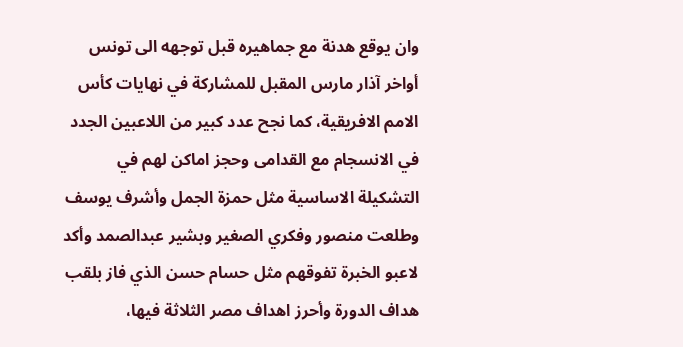وان يوقع هدنة مع جماهيره قبل توجهه الى تونس أواخر آذار مارس المقبل للمشاركة في نهايات كأس الامم الافريقية، كما نجح عدد كبير من اللاعبين الجدد في الانسجام مع القدامى وحجز اماكن لهم في التشكيلة الاساسية مثل حمزة الجمل وأشرف يوسف وطلعت منصور وفكري الصغير وبشير عبدالصمد وأكد لاعبو الخبرة تفوقهم مثل حسام حسن الذي فاز بلقب هداف الدورة وأحرز اهداف مصر الثلاثة فيها،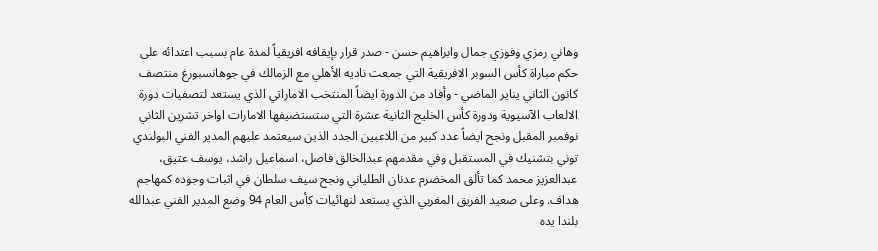وهاني رمزي وفوزي جمال وابراهيم حسن - صدر قرار بإيقافه افريقياً لمدة عام بسبب اعتدائه على حكم مباراة كأس السوبر الافريقية التي جمعت ناديه الأهلي مع الزمالك في جوهانسبورغ منتصف كانون الثاني يناير الماضي - وأفاد من الدورة ايضاً المنتخب الاماراتي الذي يستعد لتصفيات دورة الالعاب الآسيوية ودورة كأس الخليج الثانية عشرة التي ستستضيفها الامارات اواخر تشرين الثاني نوفمبر المقبل ونجح ايضاً عدد كبير من اللاعبين الجدد الذين سيعتمد عليهم المدير الفني البولندي توني بتشنيك في المستقبل وفي مقدمهم عبدالخالق فاصل، اسماعيل راشد، يوسف عتيق، عبدالعزيز محمد كما تألق المخضرم عدنان الطلياني ونجح سيف سلطان في اثبات وجوده كمهاجم هداف. وعلى صعيد الفريق المغربي الذي يستعد لنهائيات كأس العام 94 وضع المدير الفني عبدالله بلندا يده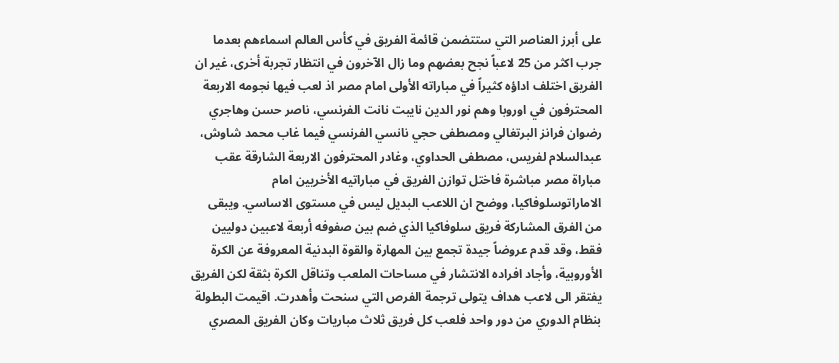على أبرز العناصر التي ستتضمن قائمة الفريق في كأس العالم اسماءهم بعدما جرب اكثر من 25 لاعباً نجح بعضهم وما زال الآخرون في انتظار تجربة أخرى، غير ان الفريق اختلف اداؤه كثيراً في مباراته الأولى امام مصر اذ لعب فيها نجومه الاربعة المحترفون في اوروبا وهم نور الدين نايبت نانت الفرنسي، ناصر حسن وهاجري رضوان فرانز البرتغالي ومصطفى حجي نانسي الفرنسي فيما غاب محمد شاوش، عبدالسلام لفريس، مصطفى الحداوي، وغادر المحترفون الاربعة الشارقة عقب مباراة مصر مباشرة فاختل توازن الفريق في مباراتيه الأخريين امام الاماراتوسلوفاكيا، ووضح ان اللاعب البديل ليس في مستوى الاساسي. ويبقى من الفرق المشاركة فريق سلوفاكيا الذي ضم بين صفوفه أربعة لاعبين دوليين فقط، وقد قدم عروضاً جيدة تجمع بين المهارة والقوة البدنية المعروفة عن الكرة الأوروبية، وأجاد افراده الانتشار في مساحات الملعب وتناقل الكرة بثقة لكن الفريق يفتقر الى لاعب هداف يتولى ترجمة الفرص التي سنحت وأهدرت. اقيمت البطولة بنظام الدوري من دور واحد فلعب كل فريق ثلاث مباريات وكان الفريق المصري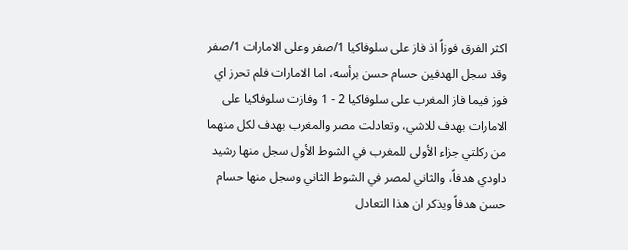اكثر الفرق فوزاً اذ فاز على سلوفاكيا 1/صفر وعلى الامارات 1/صفر وقد سجل الهدفين حسام حسن برأسه، اما الامارات فلم تحرز اي فوز فيما فاز المغرب على سلوفاكيا 2 - 1 وفازت سلوفاكيا على الامارات بهدف للاشي، وتعادلت مصر والمغرب بهدف لكل منهما من ركلتي جزاء الأولى للمغرب في الشوط الأول سجل منها رشيد داودي هدفاً، والثاني لمصر في الشوط الثاني وسجل منها حسام حسن هدفاً ويذكر ان هذا التعادل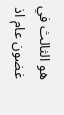هو الثالث في غضون عام اذ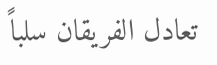تعادل الفريقان سلباً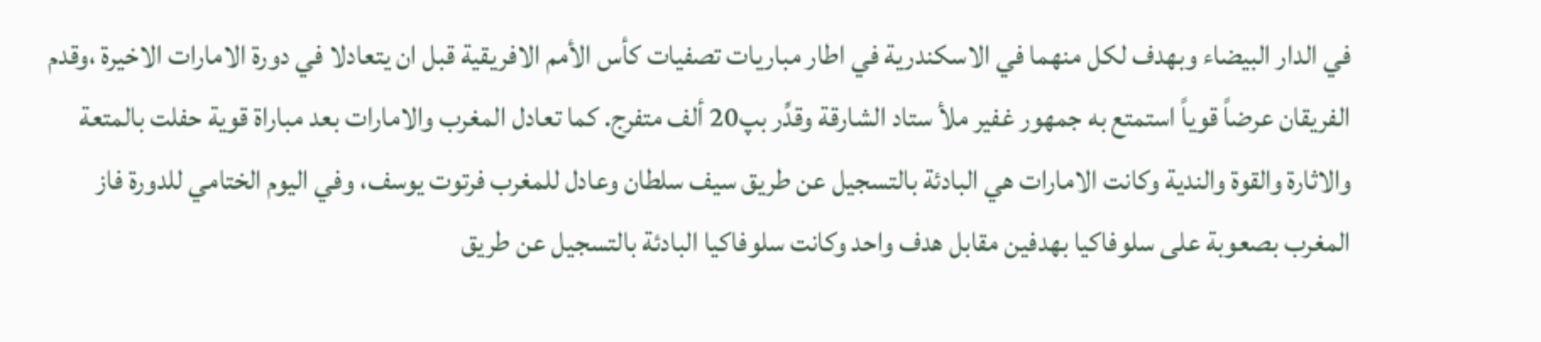في الدار البيضاء وبهدف لكل منهما في الاسكندرية في اطار مباريات تصفيات كأس الأمم الافريقية قبل ان يتعادلا في دورة الامارات الاخيرة ،وقدم الفريقان عرضاً قوياً استمتع به جمهور غفير ملأ ستاد الشارقة وقدِّر بپ20 ألف متفرج. كما تعادل المغرب والامارات بعد مباراة قوية حفلت بالمتعة والاثارة والقوة والندية وكانت الامارات هي البادئة بالتسجيل عن طريق سيف سلطان وعادل للمغرب فرتوت يوسف، وفي اليوم الختامي للدورة فاز المغرب بصعوبة على سلوفاكيا بهدفين مقابل هدف واحد وكانت سلوفاكيا البادئة بالتسجيل عن طريق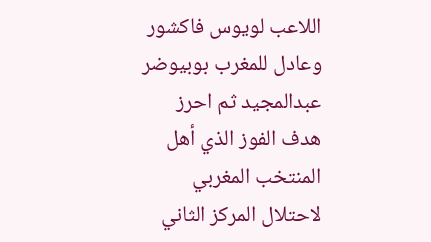اللاعب لويوس فاكشور وعادل للمغرب بوبيوضر عبدالمجيد ثم احرز هدف الفوز الذي أهل المنتخب المغربي لاحتلال المركز الثاني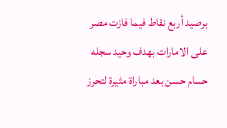برصيد أربع نقاط فيما فازت مصر على الامارات بهدف وحيد سجله حسام حسن بعد مباراة مثيرة لتحرز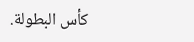كأس البطولة.